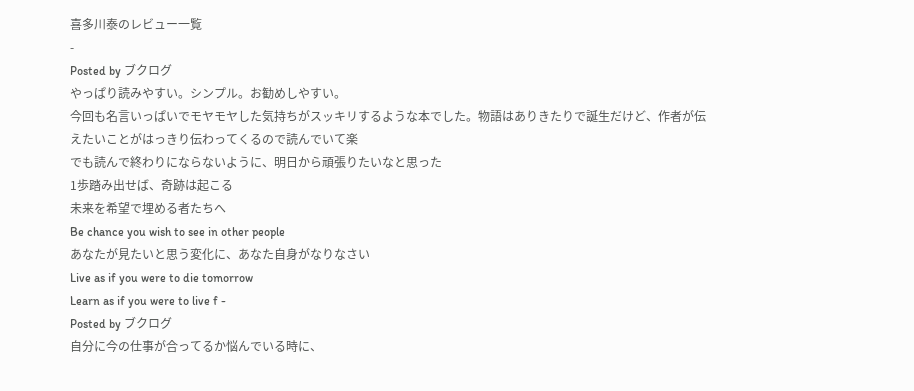喜多川泰のレビュー一覧
-
Posted by ブクログ
やっぱり読みやすい。シンプル。お勧めしやすい。
今回も名言いっぱいでモヤモヤした気持ちがスッキリするような本でした。物語はありきたりで誕生だけど、作者が伝えたいことがはっきり伝わってくるので読んでいて楽
でも読んで終わりにならないように、明日から頑張りたいなと思った
1歩踏み出せば、奇跡は起こる
未来を希望で埋める者たちへ
Be chance you wish to see in other people
あなたが見たいと思う変化に、あなた自身がなりなさい
Live as if you were to die tomorrow
Learn as if you were to live f -
Posted by ブクログ
自分に今の仕事が合ってるか悩んでいる時に、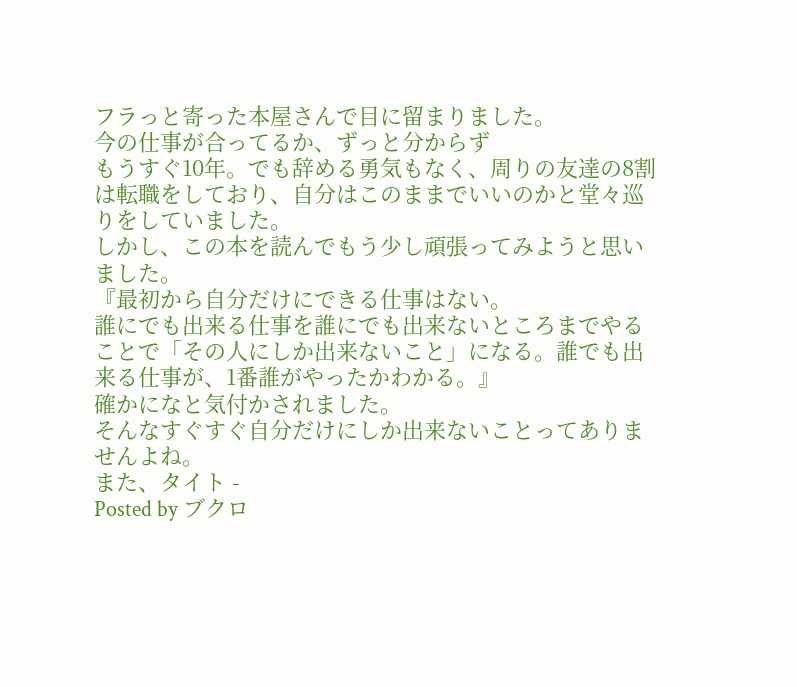フラっと寄った本屋さんで目に留まりました。
今の仕事が合ってるか、ずっと分からず
もうすぐ10年。でも辞める勇気もなく、周りの友達の8割は転職をしており、自分はこのままでいいのかと堂々巡りをしていました。
しかし、この本を読んでもう少し頑張ってみようと思いました。
『最初から自分だけにできる仕事はない。
誰にでも出来る仕事を誰にでも出来ないところまでやることで「その人にしか出来ないこと」になる。誰でも出来る仕事が、1番誰がやったかわかる。』
確かになと気付かされました。
そんなすぐすぐ自分だけにしか出来ないことってありませんよね。
また、タイト -
Posted by ブクロ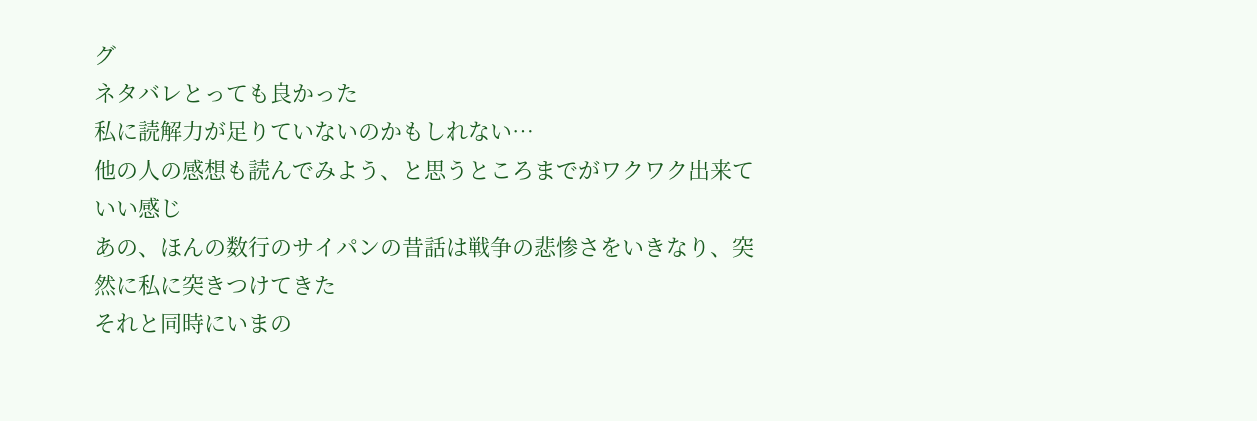グ
ネタバレとっても良かった
私に読解力が足りていないのかもしれない…
他の人の感想も読んでみよう、と思うところまでがワクワク出来ていい感じ
あの、ほんの数行のサイパンの昔話は戦争の悲惨さをいきなり、突然に私に突きつけてきた
それと同時にいまの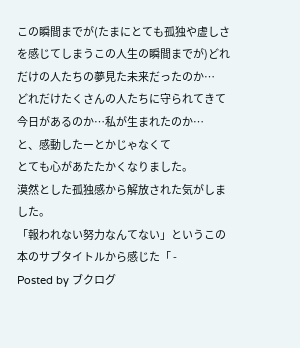この瞬間までが(たまにとても孤独や虚しさを感じてしまうこの人生の瞬間までが)どれだけの人たちの夢見た未来だったのか…
どれだけたくさんの人たちに守られてきて今日があるのか…私が生まれたのか…
と、感動したーとかじゃなくて
とても心があたたかくなりました。
漠然とした孤独感から解放された気がしました。
「報われない努力なんてない」というこの本のサブタイトルから感じた「 -
Posted by ブクログ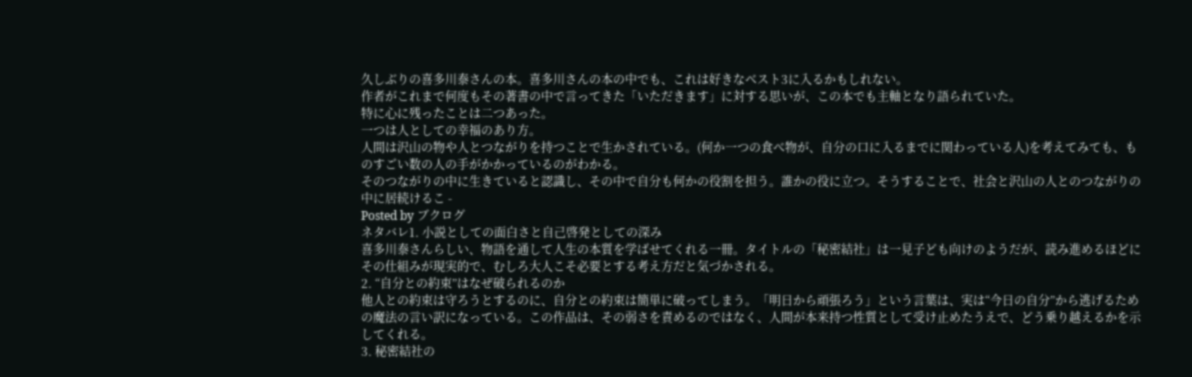久しぶりの喜多川泰さんの本。喜多川さんの本の中でも、これは好きなベスト3に入るかもしれない。
作者がこれまで何度もその著書の中で言ってきた「いただきます」に対する思いが、この本でも主軸となり語られていた。
特に心に残ったことは二つあった。
一つは人としての幸福のあり方。
人間は沢山の物や人とつながりを持つことで生かされている。(何か一つの食べ物が、自分の口に入るまでに関わっている人)を考えてみても、ものすごい数の人の手がかかっているのがわかる。
そのつながりの中に生きていると認識し、その中で自分も何かの役割を担う。誰かの役に立つ。そうすることで、社会と沢山の人とのつながりの中に居続けるこ -
Posted by ブクログ
ネタバレ1. 小説としての面白さと自己啓発としての深み
喜多川泰さんらしい、物語を通して人生の本質を学ばせてくれる一冊。タイトルの「秘密結社」は一見子ども向けのようだが、読み進めるほどにその仕組みが現実的で、むしろ大人こそ必要とする考え方だと気づかされる。
2. “自分との約束”はなぜ破られるのか
他人との約束は守ろうとするのに、自分との約束は簡単に破ってしまう。「明日から頑張ろう」という言葉は、実は“今日の自分”から逃げるための魔法の言い訳になっている。この作品は、その弱さを責めるのではなく、人間が本来持つ性質として受け止めたうえで、どう乗り越えるかを示してくれる。
3. 秘密結社の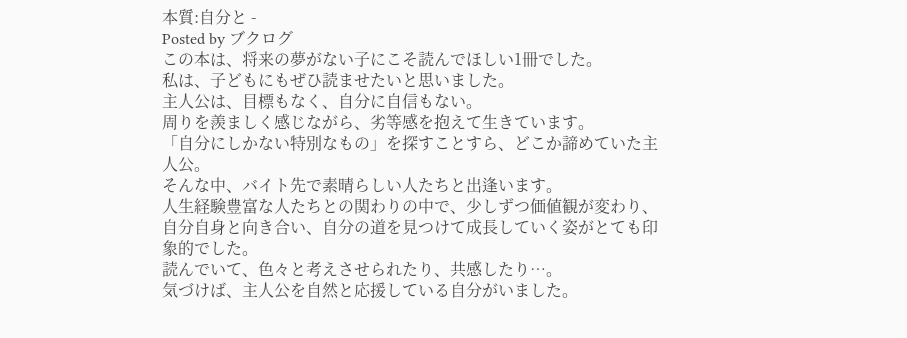本質:自分と -
Posted by ブクログ
この本は、将来の夢がない子にこそ読んでほしい1冊でした。
私は、子どもにもぜひ読ませたいと思いました。
主人公は、目標もなく、自分に自信もない。
周りを羨ましく感じながら、劣等感を抱えて生きています。
「自分にしかない特別なもの」を探すことすら、どこか諦めていた主人公。
そんな中、バイト先で素晴らしい人たちと出逢います。
人生経験豊富な人たちとの関わりの中で、少しずつ価値観が変わり、自分自身と向き合い、自分の道を見つけて成長していく姿がとても印象的でした。
読んでいて、色々と考えさせられたり、共感したり…。
気づけば、主人公を自然と応援している自分がいました。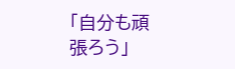「自分も頑張ろう」